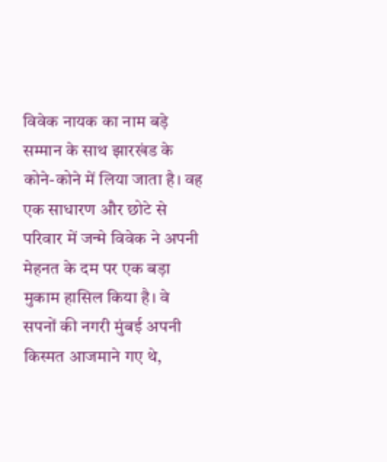विवेक नायक का नाम बड़े सम्मान के साथ झारखंड के कोने-कोने में लिया जाता है। वह एक साधारण और छोटे से परिवार में जन्मे विवेक ने अपनी मेहनत के दम पर एक बड़ा मुकाम हासिल किया है। वे सपनों की नगरी मुंबई अपनी किस्मत आजमाने गए थे,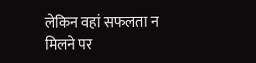लेकिन वहां सफलता न मिलने पर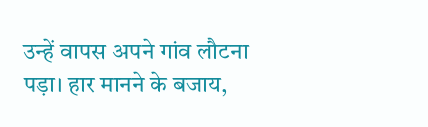उन्हें वापस अपने गांव लौटना पड़ा। हार मानने के बजाय,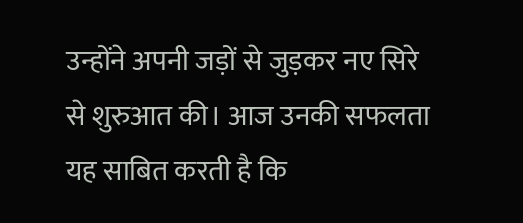उन्होंने अपनी जड़ों से जुड़कर नए सिरे से शुरुआत की। आज उनकी सफलता यह साबित करती है कि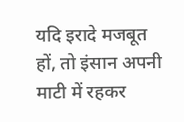यदि इरादे मजबूत हों, तो इंसान अपनी माटी में रहकर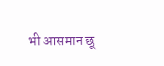भी आसमान छू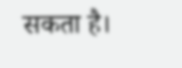सकता है।